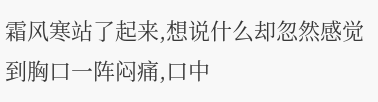霜风寒站了起来,想说什么却忽然感觉到胸口一阵闷痛,口中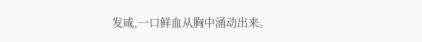发咸,一口鲜血从胸中涌动出来。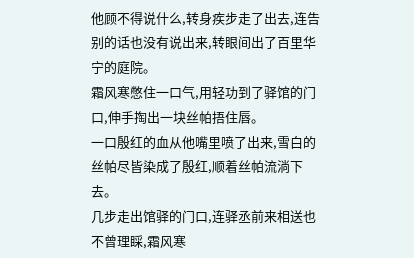他顾不得说什么,转身疾步走了出去,连告别的话也没有说出来,转眼间出了百里华宁的庭院。
霜风寒憋住一口气,用轻功到了驿馆的门口,伸手掏出一块丝帕捂住唇。
一口殷红的血从他嘴里喷了出来,雪白的丝帕尽皆染成了殷红,顺着丝帕流淌下去。
几步走出馆驿的门口,连驿丞前来相送也不曾理睬,霜风寒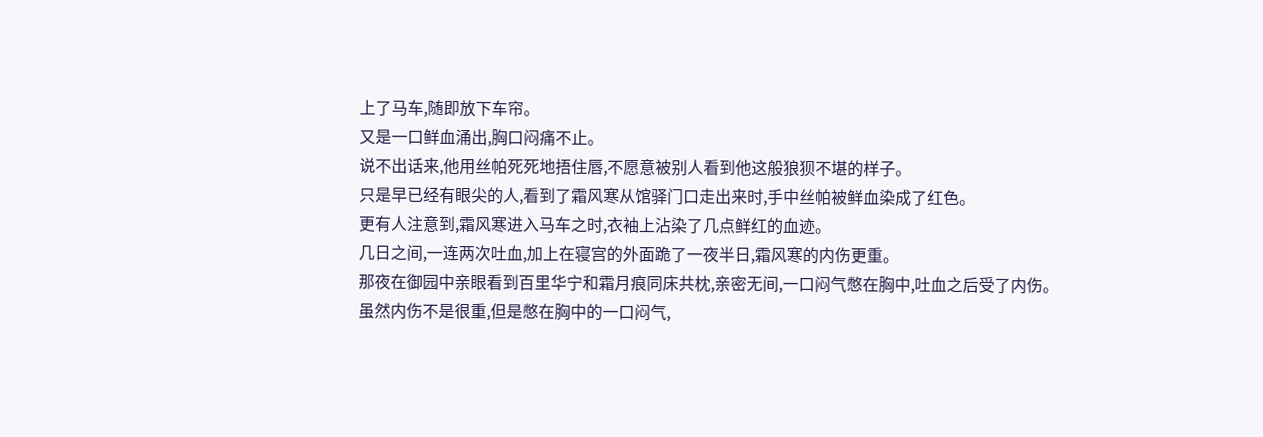上了马车,随即放下车帘。
又是一口鲜血涌出,胸口闷痛不止。
说不出话来,他用丝帕死死地捂住唇,不愿意被别人看到他这般狼狈不堪的样子。
只是早已经有眼尖的人,看到了霜风寒从馆驿门口走出来时,手中丝帕被鲜血染成了红色。
更有人注意到,霜风寒进入马车之时,衣袖上沾染了几点鲜红的血迹。
几日之间,一连两次吐血,加上在寝宫的外面跪了一夜半日,霜风寒的内伤更重。
那夜在御园中亲眼看到百里华宁和霜月痕同床共枕,亲密无间,一口闷气憋在胸中,吐血之后受了内伤。
虽然内伤不是很重,但是憋在胸中的一口闷气,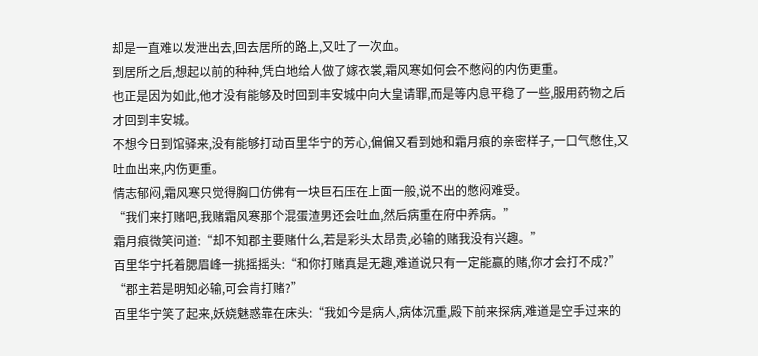却是一直难以发泄出去,回去居所的路上,又吐了一次血。
到居所之后,想起以前的种种,凭白地给人做了嫁衣裳,霜风寒如何会不憋闷的内伤更重。
也正是因为如此,他才没有能够及时回到丰安城中向大皇请罪,而是等内息平稳了一些,服用药物之后才回到丰安城。
不想今日到馆驿来,没有能够打动百里华宁的芳心,偏偏又看到她和霜月痕的亲密样子,一口气憋住,又吐血出来,内伤更重。
情志郁闷,霜风寒只觉得胸口仿佛有一块巨石压在上面一般,说不出的憋闷难受。
“我们来打赌吧,我赌霜风寒那个混蛋渣男还会吐血,然后病重在府中养病。”
霜月痕微笑问道:“却不知郡主要赌什么,若是彩头太昂贵,必输的赌我没有兴趣。”
百里华宁托着腮眉峰一挑摇摇头:“和你打赌真是无趣,难道说只有一定能赢的赌,你才会打不成?”
“郡主若是明知必输,可会肯打赌?”
百里华宁笑了起来,妖娆魅惑靠在床头:“我如今是病人,病体沉重,殿下前来探病,难道是空手过来的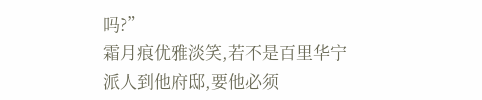吗?”
霜月痕优雅淡笑,若不是百里华宁派人到他府邸,要他必须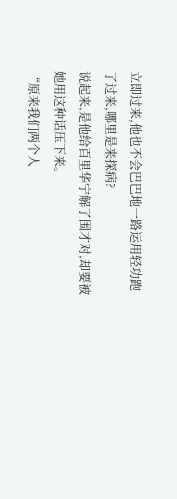立即过来,他也不会巴巴地一路运用轻功跑了过来,哪里是来探病?
说起来,是他给百里华宁解了围才对,却要被她用这种话压下来。
“原来我们两个人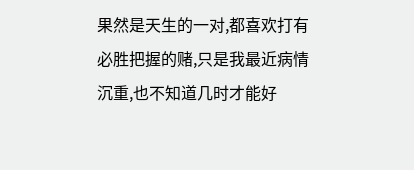果然是天生的一对,都喜欢打有必胜把握的赌,只是我最近病情沉重,也不知道几时才能好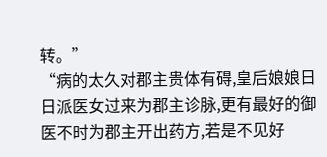转。”
“病的太久对郡主贵体有碍,皇后娘娘日日派医女过来为郡主诊脉,更有最好的御医不时为郡主开出药方,若是不见好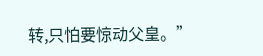转,只怕要惊动父皇。”